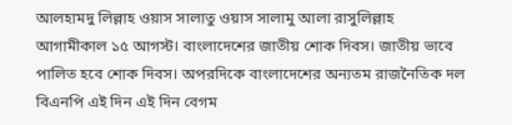আলহামদু লিল্লাহ ওয়াস সালাতু ওয়াস সালামু আলা রাসুলিল্লাহ
আগামীকাল ১৫ আগস্ট। বাংলাদেশের জাতীয় শোক দিবস। জাতীয় ভাবে পালিত হবে শোক দিবস। অপরদিকে বাংলাদেশের অন্যতম রাজনৈতিক দল বিএনপি এই দিন এই দিন বেগম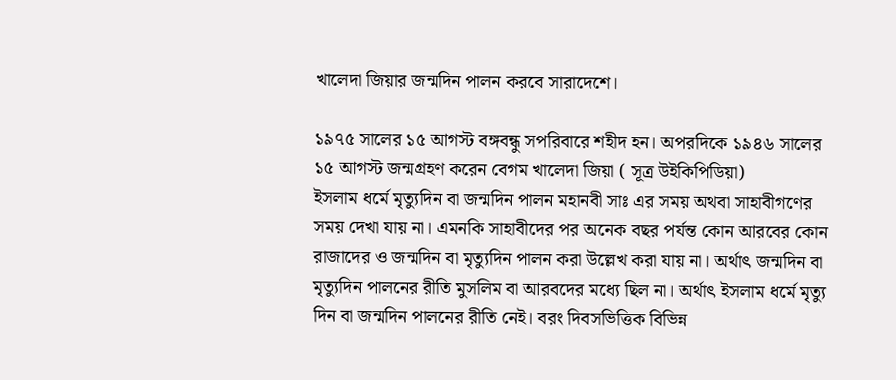খালেদা জিয়ার জন্মদিন পালন করবে সারাদেশে।

১৯৭৫ সালের ১৫ আগস্ট বঙ্গবন্ধু সপরিবারে শহীদ হন। অপরদিকে ১৯৪৬ সালের ১৫ আগস্ট জন্মগ্রহণ করেন বেগম খালেদা জিয়া ( সূত্র উইকিপিডিয়া)
ইসলাম ধর্মে মৃত্যুদিন বা জন্মদিন পালন মহানবী সাঃ এর সময় অথবা সাহাবীগণের সময় দেখা যায় না। এমনকি সাহাবীদের পর অনেক বছর পর্যন্ত কোন আরবের কোন রাজাদের ও জন্মদিন বা মৃত্যুদিন পালন করা উল্লেখ করা যায় না। অর্থাৎ জন্মদিন বা মৃত্যুদিন পালনের রীতি মুসলিম বা আরবদের মধ্যে ছিল না। অর্থাৎ ইসলাম ধর্মে মৃত্যু দিন বা জন্মদিন পালনের রীতি নেই। বরং দিবসভিত্তিক বিভিন্ন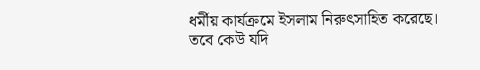ধর্মীয় কার্যক্রমে ইসলাম নিরুৎসাহিত করেছে।
তবে কেউ যদি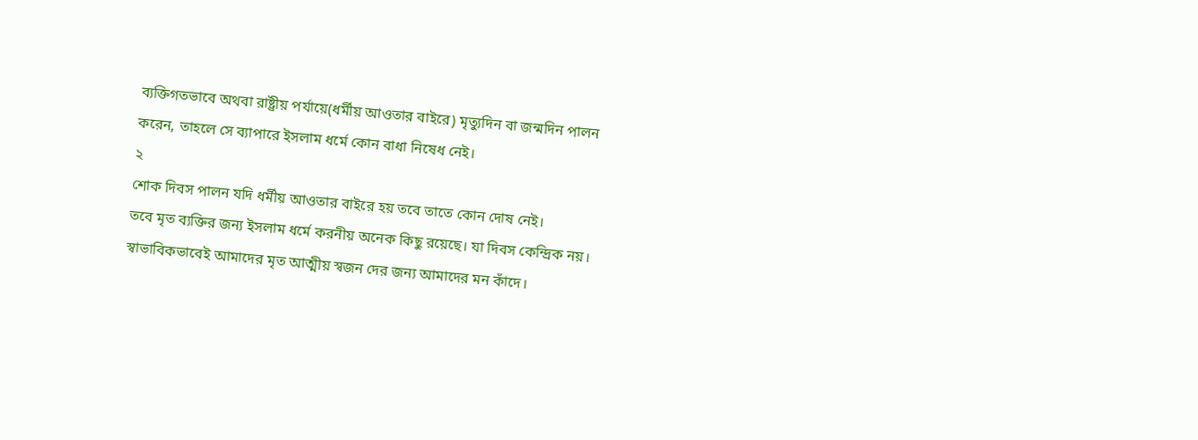ব্যক্তিগতভাবে অথবা রাষ্ট্রীয় পর্যায়ে(ধর্মীয় আওতার বাইরে) মৃত্যুদিন বা জন্মদিন পালন করেন, তাহলে সে ব্যাপারে ইসলাম ধর্মে কোন বাধা নিষেধ নেই।
২
শোক দিবস পালন যদি ধর্মীয় আওতার বাইরে হয় তবে তাতে কোন দোষ নেই।
তবে মৃত ব্যক্তির জন্য ইসলাম ধর্মে করনীয় অনেক কিছু রয়েছে। যা দিবস কেন্দ্রিক নয়। স্বাভাবিকভাবেই আমাদের মৃত আত্মীয় স্বজন দের জন্য আমাদের মন কাঁদে।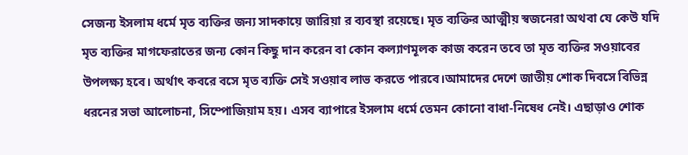সেজন্য ইসলাম ধর্মে মৃত ব্যক্তির জন্য সাদকায়ে জারিয়া র ব্যবস্থা রয়েছে। মৃত ব্যক্তির আত্মীয় স্বজনেরা অথবা যে কেউ যদি মৃত ব্যক্তির মাগফেরাতের জন্য কোন কিছু দান করেন বা কোন কল্যাণমূলক কাজ করেন তবে তা মৃত ব্যক্তির সওয়াবের উপলক্ষ্য হবে। অর্থাৎ কবরে বসে মৃত ব্যক্তি সেই সওয়াব লাভ করতে পারবে।আমাদের দেশে জাতীয় শোক দিবসে বিভিন্ন ধরনের সভা আলোচনা, সিম্পোজিয়াম হয়। এসব ব্যাপারে ইসলাম ধর্মে তেমন কোনো বাধা-নিষেধ নেই। এছাড়াও শোক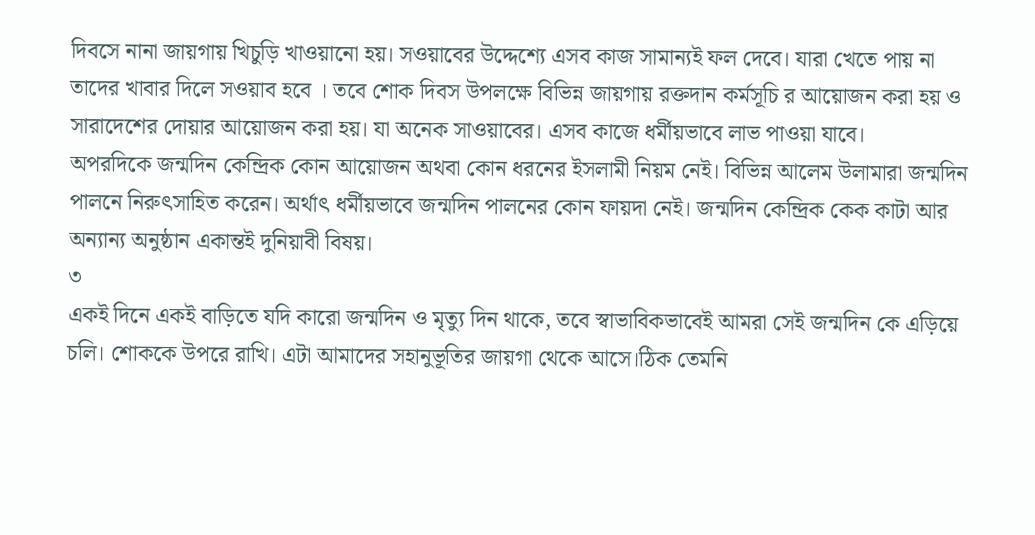দিবসে নানা জায়গায় খিচুড়ি খাওয়ানো হয়। সওয়াবের উদ্দেশ্যে এসব কাজ সামান্যই ফল দেবে। যারা খেতে পায় না তাদের খাবার দিলে সওয়াব হবে । তবে শোক দিবস উপলক্ষে বিভিন্ন জায়গায় রক্তদান কর্মসূচি র আয়োজন করা হয় ও সারাদেশের দোয়ার আয়োজন করা হয়। যা অনেক সাওয়াবের। এসব কাজে ধর্মীয়ভাবে লাভ পাওয়া যাবে।
অপরদিকে জন্মদিন কেন্দ্রিক কোন আয়োজন অথবা কোন ধরনের ইসলামী নিয়ম নেই। বিভিন্ন আলেম উলামারা জন্মদিন পালনে নিরুৎসাহিত করেন। অর্থাৎ ধর্মীয়ভাবে জন্মদিন পালনের কোন ফায়দা নেই। জন্মদিন কেন্দ্রিক কেক কাটা আর অন্যান্য অনুষ্ঠান একান্তই দুনিয়াবী বিষয়।
৩
একই দিনে একই বাড়িতে যদি কারো জন্মদিন ও মৃত্যু দিন থাকে, তবে স্বাভাবিকভাবেই আমরা সেই জন্মদিন কে এড়িয়ে চলি। শোককে উপরে রাখি। এটা আমাদের সহানুভূতির জায়গা থেকে আসে।ঠিক তেমনি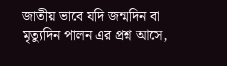জাতীয় ভাবে যদি জন্মদিন বা মৃত্যুদিন পালন এর প্রশ্ন আসে,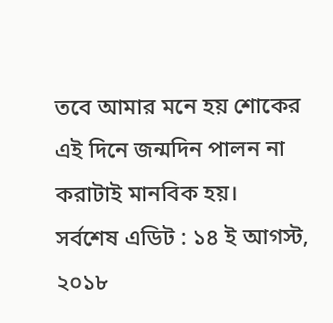তবে আমার মনে হয় শোকের এই দিনে জন্মদিন পালন না করাটাই মানবিক হয়।
সর্বশেষ এডিট : ১৪ ই আগস্ট, ২০১৮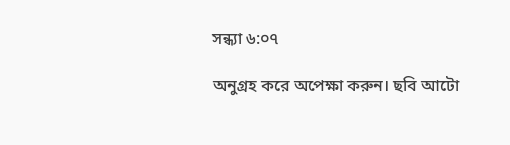সন্ধ্যা ৬:০৭

অনুগ্রহ করে অপেক্ষা করুন। ছবি আটো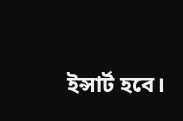ইন্সার্ট হবে।